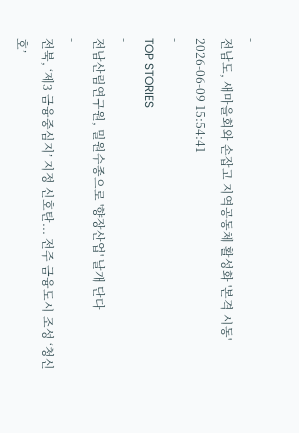-
전남도, 새마을회와 손잡고 지역공동체 활성화 '본격 시동'
2026-06-09 15:54:41
-
TOP STORIES
-
전남산림연구원, 밀원수종으로 '향장산업' 날개 단다
-
전북, ‘제3 금융중심지’ 지정 신호탄... 전주 금융도시 조성 ‘청신호’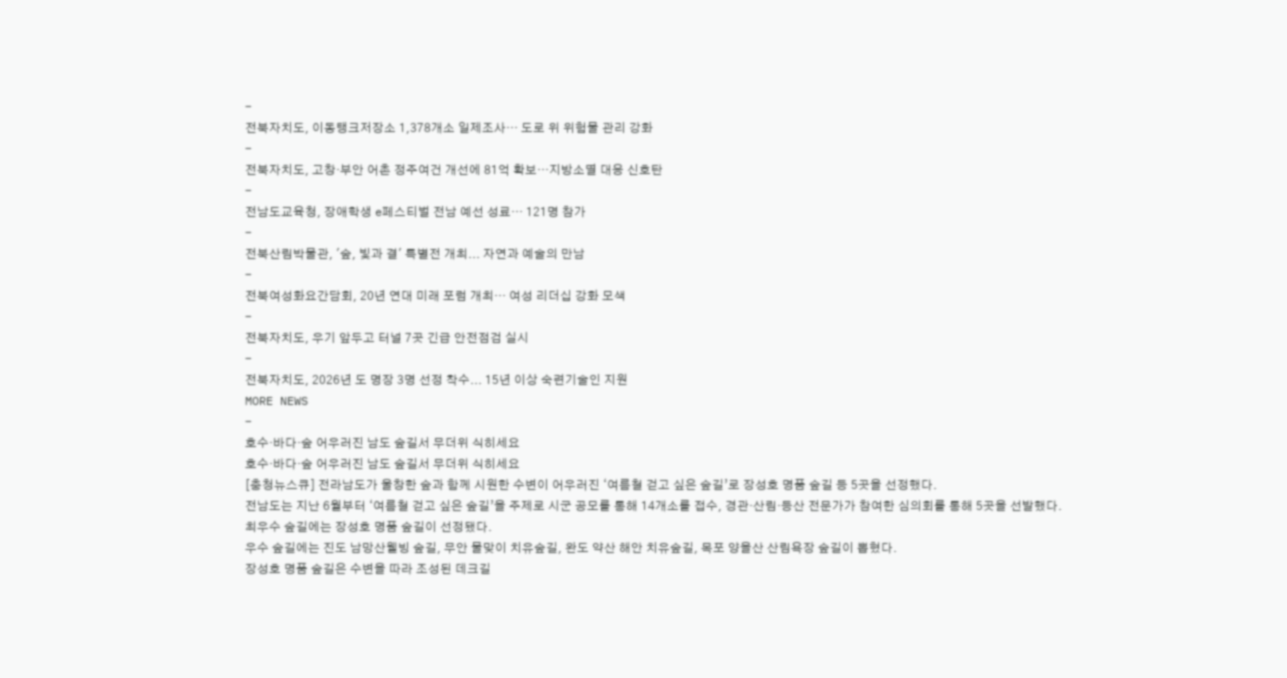-
전북자치도, 이동탱크저장소 1,378개소 일제조사… 도로 위 위험물 관리 강화
-
전북자치도, 고창·부안 어촌 정주여건 개선에 81억 확보…지방소멸 대응 신호탄
-
전남도교육청, 장애학생 e페스티벌 전남 예선 성료… 121명 참가
-
전북산림박물관, '숲, 빛과 결' 특별전 개최... 자연과 예술의 만남
-
전북여성화요간담회, 20년 연대 미래 포럼 개최… 여성 리더십 강화 모색
-
전북자치도, 우기 앞두고 터널 7곳 긴급 안전점검 실시
-
전북자치도, 2026년 도 명장 3명 선정 착수... 15년 이상 숙련기술인 지원
MORE NEWS
-
호수·바다·숲 어우러진 남도 숲길서 무더위 식히세요
호수·바다·숲 어우러진 남도 숲길서 무더위 식히세요
[충청뉴스큐] 전라남도가 울창한 숲과 함께 시원한 수변이 어우러진 ‘여름철 걷고 싶은 숲길’로 장성호 명품 숲길 등 5곳을 선정했다.
전남도는 지난 6월부터 ‘여름철 걷고 싶은 숲길’을 주제로 시군 공모를 통해 14개소를 접수, 경관·산림·등산 전문가가 참여한 심의회를 통해 5곳을 선발했다.
최우수 숲길에는 장성호 명품 숲길이 선정됐다.
우수 숲길에는 진도 남망산웰빙 숲길, 무안 물맞이 치유숲길, 완도 약산 해안 치유숲길, 목포 양을산 산림욕장 숲길이 뽑혔다.
장성호 명품 숲길은 수변을 따라 조성된 데크길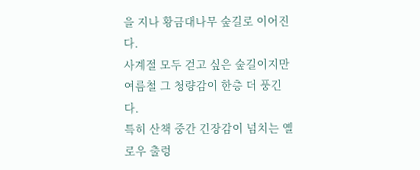을 지나 황금대나무 숲길로 이어진다.
사계절 모두 걷고 싶은 숲길이지만 여름철 그 청량감이 한층 더 풍긴다.
특히 산책 중간 긴장감이 넘치는 옐로우 출렁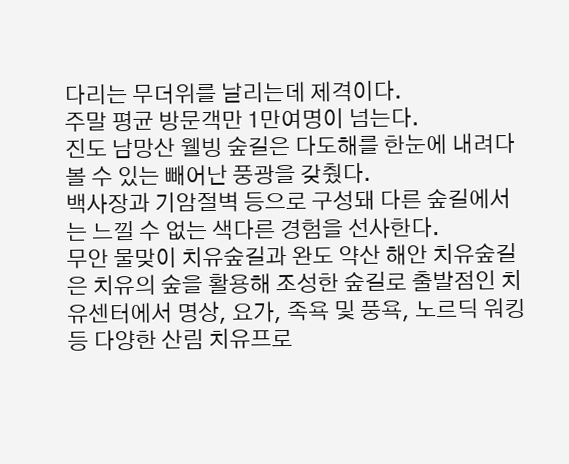다리는 무더위를 날리는데 제격이다.
주말 평균 방문객만 1만여명이 넘는다.
진도 남망산 웰빙 숲길은 다도해를 한눈에 내려다 볼 수 있는 빼어난 풍광을 갖췄다.
백사장과 기암절벽 등으로 구성돼 다른 숲길에서는 느낄 수 없는 색다른 경험을 선사한다.
무안 물맞이 치유숲길과 완도 약산 해안 치유숲길은 치유의 숲을 활용해 조성한 숲길로 출발점인 치유센터에서 명상, 요가, 족욕 및 풍욕, 노르딕 워킹 등 다양한 산림 치유프로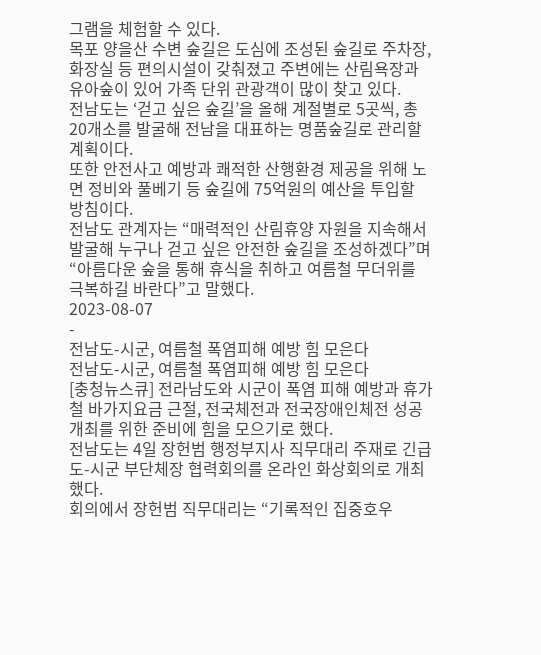그램을 체험할 수 있다.
목포 양을산 수변 숲길은 도심에 조성된 숲길로 주차장, 화장실 등 편의시설이 갖춰졌고 주변에는 산림욕장과 유아숲이 있어 가족 단위 관광객이 많이 찾고 있다.
전남도는 ‘걷고 싶은 숲길’을 올해 계절별로 5곳씩, 총 20개소를 발굴해 전남을 대표하는 명품숲길로 관리할 계획이다.
또한 안전사고 예방과 쾌적한 산행환경 제공을 위해 노면 정비와 풀베기 등 숲길에 75억원의 예산을 투입할 방침이다.
전남도 관계자는 “매력적인 산림휴양 자원을 지속해서 발굴해 누구나 걷고 싶은 안전한 숲길을 조성하겠다”며 “아름다운 숲을 통해 휴식을 취하고 여름철 무더위를 극복하길 바란다”고 말했다.
2023-08-07
-
전남도-시군, 여름철 폭염피해 예방 힘 모은다
전남도-시군, 여름철 폭염피해 예방 힘 모은다
[충청뉴스큐] 전라남도와 시군이 폭염 피해 예방과 휴가철 바가지요금 근절, 전국체전과 전국장애인체전 성공 개최를 위한 준비에 힘을 모으기로 했다.
전남도는 4일 장헌범 행정부지사 직무대리 주재로 긴급 도-시군 부단체장 협력회의를 온라인 화상회의로 개최했다.
회의에서 장헌범 직무대리는 “기록적인 집중호우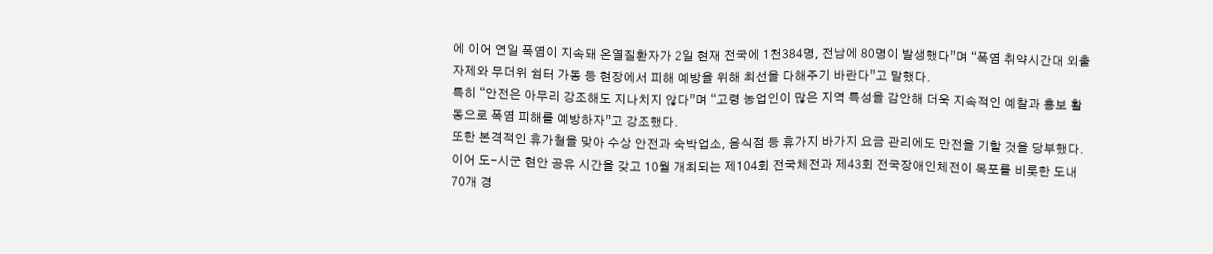에 이어 연일 폭염이 지속돼 온열질환자가 2일 현재 전국에 1천384명, 전남에 80명이 발생했다”며 “폭염 취약시간대 외출 자제와 무더위 쉼터 가동 등 현장에서 피해 예방을 위해 최선을 다해주기 바란다”고 말했다.
특히 “안전은 아무리 강조해도 지나치지 않다”며 “고령 농업인이 많은 지역 특성을 감안해 더욱 지속적인 예찰과 홍보 활동으로 폭염 피해를 예방하자”고 강조했다.
또한 본격적인 휴가철을 맞아 수상 안전과 숙박업소, 음식점 등 휴가지 바가지 요금 관리에도 만전을 기할 것을 당부했다.
이어 도-시군 현안 공유 시간을 갖고 10월 개최되는 제104회 전국체전과 제43회 전국장애인체전이 목포를 비롯한 도내 70개 경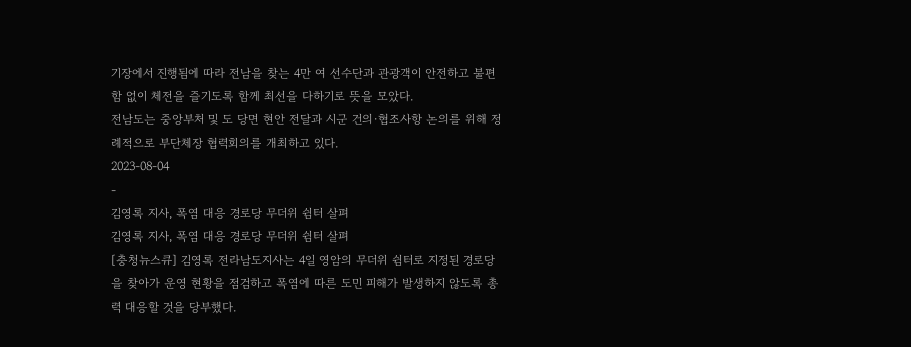기장에서 진행됨에 따라 전남을 찾는 4만 여 선수단과 관광객이 안전하고 불편함 없이 체전을 즐기도록 함께 최선을 다하기로 뜻을 모았다.
전남도는 중앙부처 및 도 당면 현안 전달과 시군 건의·협조사항 논의를 위해 정례적으로 부단체장 협력회의를 개최하고 있다.
2023-08-04
-
김영록 지사, 폭염 대응 경로당 무더위 쉼터 살펴
김영록 지사, 폭염 대응 경로당 무더위 쉼터 살펴
[충청뉴스큐] 김영록 전라남도지사는 4일 영암의 무더위 쉼터로 지정된 경로당을 찾아가 운영 현황을 점검하고 폭염에 따른 도민 피해가 발생하지 않도록 총력 대응할 것을 당부했다.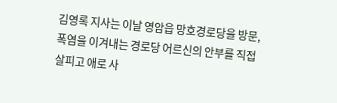김영록 지사는 이날 영암읍 망호경로당을 방문, 폭염을 이겨내는 경로당 어르신의 안부를 직접 살피고 애로 사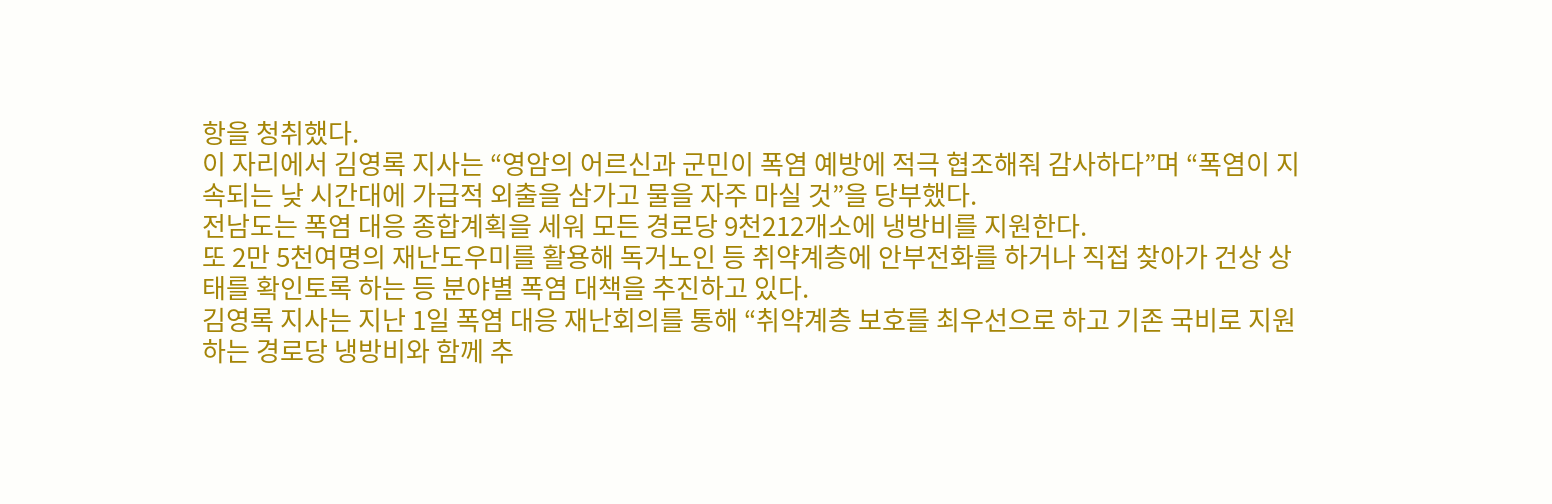항을 청취했다.
이 자리에서 김영록 지사는 “영암의 어르신과 군민이 폭염 예방에 적극 협조해줘 감사하다”며 “폭염이 지속되는 낮 시간대에 가급적 외출을 삼가고 물을 자주 마실 것”을 당부했다.
전남도는 폭염 대응 종합계획을 세워 모든 경로당 9천212개소에 냉방비를 지원한다.
또 2만 5천여명의 재난도우미를 활용해 독거노인 등 취약계층에 안부전화를 하거나 직접 찾아가 건상 상태를 확인토록 하는 등 분야별 폭염 대책을 추진하고 있다.
김영록 지사는 지난 1일 폭염 대응 재난회의를 통해 “취약계층 보호를 최우선으로 하고 기존 국비로 지원하는 경로당 냉방비와 함께 추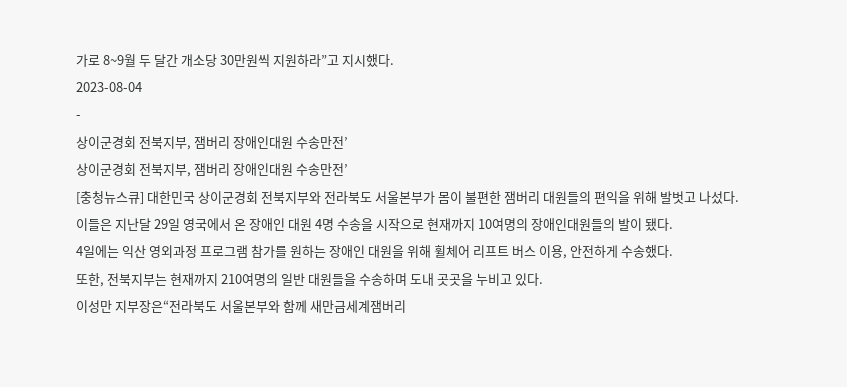가로 8~9월 두 달간 개소당 30만원씩 지원하라”고 지시했다.
2023-08-04
-
상이군경회 전북지부, 잼버리 장애인대원 수송만전’
상이군경회 전북지부, 잼버리 장애인대원 수송만전’
[충청뉴스큐] 대한민국 상이군경회 전북지부와 전라북도 서울본부가 몸이 불편한 잼버리 대원들의 편익을 위해 발벗고 나섰다.
이들은 지난달 29일 영국에서 온 장애인 대원 4명 수송을 시작으로 현재까지 10여명의 장애인대원들의 발이 됐다.
4일에는 익산 영외과정 프로그램 참가를 원하는 장애인 대원을 위해 휠체어 리프트 버스 이용, 안전하게 수송했다.
또한, 전북지부는 현재까지 210여명의 일반 대원들을 수송하며 도내 곳곳을 누비고 있다.
이성만 지부장은“전라북도 서울본부와 함께 새만금세계잼버리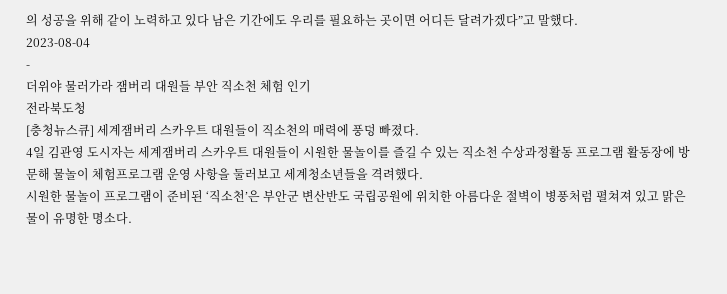의 성공을 위해 같이 노력하고 있다 남은 기간에도 우리를 필요하는 곳이면 어디든 달려가겠다”고 말했다.
2023-08-04
-
더위야 물러가라 잼버리 대원들 부안 직소천 체험 인기
전라북도청
[충청뉴스큐] 세계잼버리 스카우트 대원들이 직소천의 매력에 풍덩 빠졌다.
4일 김관영 도시자는 세계잼버리 스카우트 대원들이 시원한 물놀이를 즐길 수 있는 직소천 수상과정활동 프로그램 활동장에 방문해 물놀이 체험프로그램 운영 사항을 둘러보고 세계청소년들을 격려했다.
시원한 물놀이 프로그램이 준비된 ‘직소천’은 부안군 변산반도 국립공원에 위치한 아름다운 절벽이 병풍처럼 펼쳐져 있고 맑은 물이 유명한 명소다.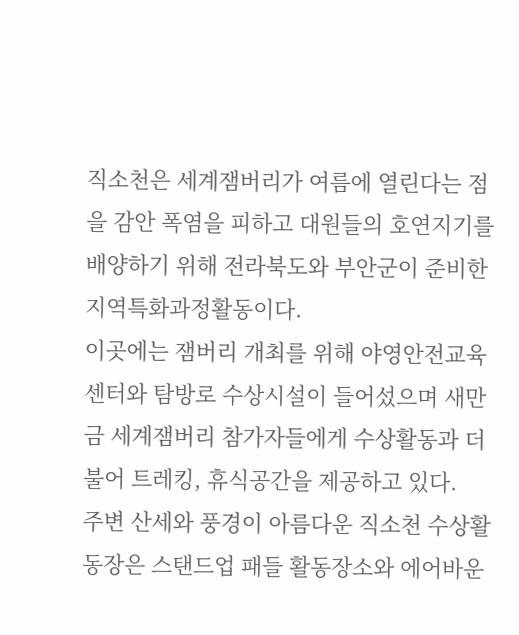직소천은 세계잼버리가 여름에 열린다는 점을 감안 폭염을 피하고 대원들의 호연지기를 배양하기 위해 전라북도와 부안군이 준비한 지역특화과정활동이다.
이곳에는 잼버리 개최를 위해 야영안전교육센터와 탐방로 수상시설이 들어섰으며 새만금 세계잼버리 참가자들에게 수상활동과 더불어 트레킹, 휴식공간을 제공하고 있다.
주변 산세와 풍경이 아름다운 직소천 수상활동장은 스탠드업 패들 활동장소와 에어바운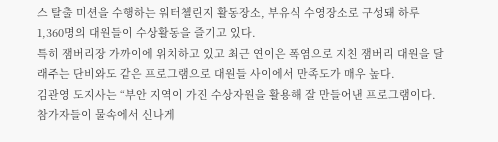스 탈출 미션을 수행하는 워터첼린지 활동장소, 부유식 수영장소로 구성돼 하루 1,360명의 대원들이 수상활동을 즐기고 있다.
특히 잼버리장 가까이에 위치하고 있고 최근 연이은 폭염으로 지친 잼버리 대원을 달래주는 단비와도 같은 프로그램으로 대원들 사이에서 만족도가 매우 높다.
김관영 도지사는 “부안 지역이 가진 수상자원을 활용해 잘 만들어낸 프로그램이다.
참가자들이 물속에서 신나게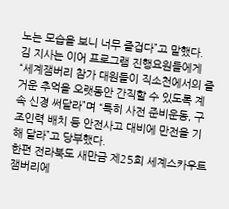노는 모습을 보니 너무 즐겁다”고 말했다.
김 지사는 이어 프로그램 진행요원들에게 “세계잼버리 참가 대원들이 직소천에서의 즐거운 추억을 오랫동안 간직할 수 있도록 계속 신경 써달라”며 “특히 사전 준비운동, 구조인력 배치 등 안전사고 대비에 만전을 기해 달라”고 당부했다.
한편 전라북도 새만금 제25회 세계스카우트 잼버리에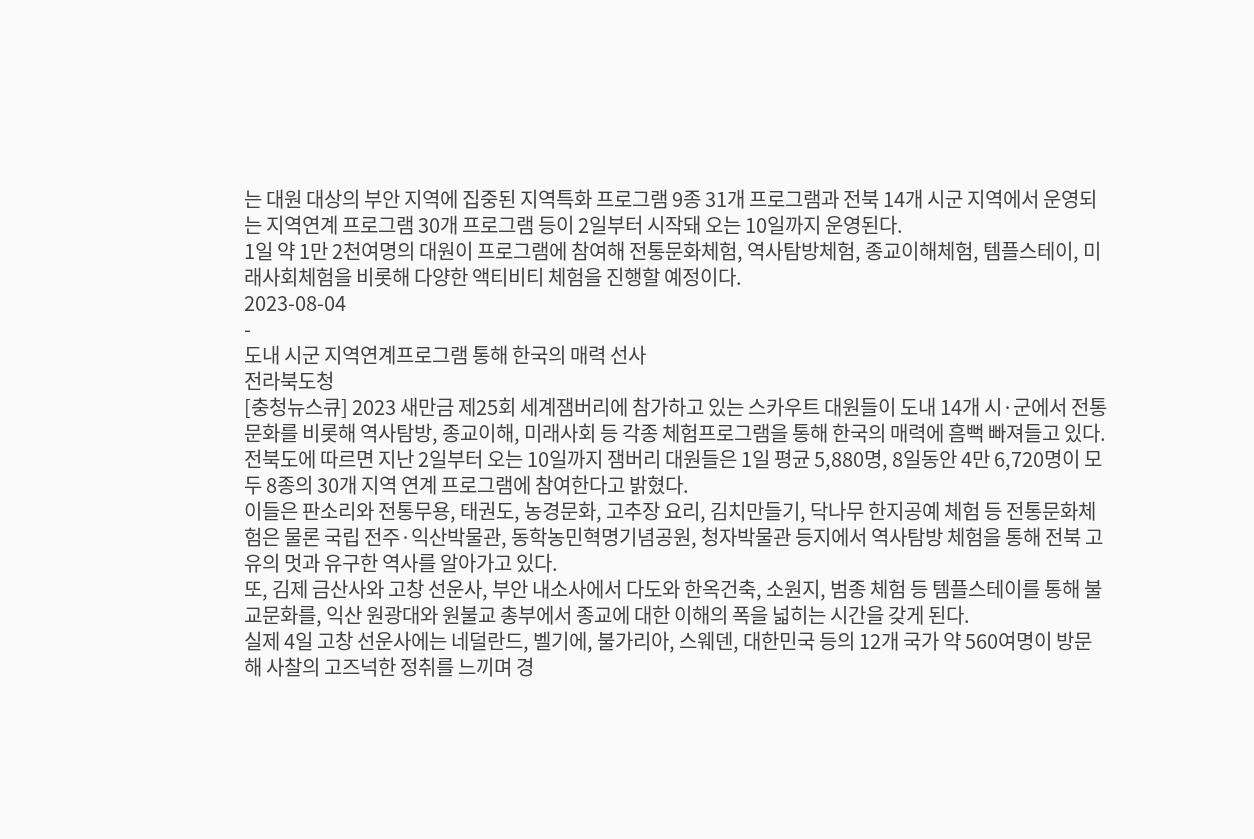는 대원 대상의 부안 지역에 집중된 지역특화 프로그램 9종 31개 프로그램과 전북 14개 시군 지역에서 운영되는 지역연계 프로그램 30개 프로그램 등이 2일부터 시작돼 오는 10일까지 운영된다.
1일 약 1만 2천여명의 대원이 프로그램에 참여해 전통문화체험, 역사탐방체험, 종교이해체험, 템플스테이, 미래사회체험을 비롯해 다양한 액티비티 체험을 진행할 예정이다.
2023-08-04
-
도내 시군 지역연계프로그램 통해 한국의 매력 선사
전라북도청
[충청뉴스큐] 2023 새만금 제25회 세계잼버리에 참가하고 있는 스카우트 대원들이 도내 14개 시·군에서 전통문화를 비롯해 역사탐방, 종교이해, 미래사회 등 각종 체험프로그램을 통해 한국의 매력에 흠뻑 빠져들고 있다.
전북도에 따르면 지난 2일부터 오는 10일까지 잼버리 대원들은 1일 평균 5,880명, 8일동안 4만 6,720명이 모두 8종의 30개 지역 연계 프로그램에 참여한다고 밝혔다.
이들은 판소리와 전통무용, 태권도, 농경문화, 고추장 요리, 김치만들기, 닥나무 한지공예 체험 등 전통문화체험은 물론 국립 전주·익산박물관, 동학농민혁명기념공원, 청자박물관 등지에서 역사탐방 체험을 통해 전북 고유의 멋과 유구한 역사를 알아가고 있다.
또, 김제 금산사와 고창 선운사, 부안 내소사에서 다도와 한옥건축, 소원지, 범종 체험 등 템플스테이를 통해 불교문화를, 익산 원광대와 원불교 총부에서 종교에 대한 이해의 폭을 넓히는 시간을 갖게 된다.
실제 4일 고창 선운사에는 네덜란드, 벨기에, 불가리아, 스웨덴, 대한민국 등의 12개 국가 약 560여명이 방문해 사찰의 고즈넉한 정취를 느끼며 경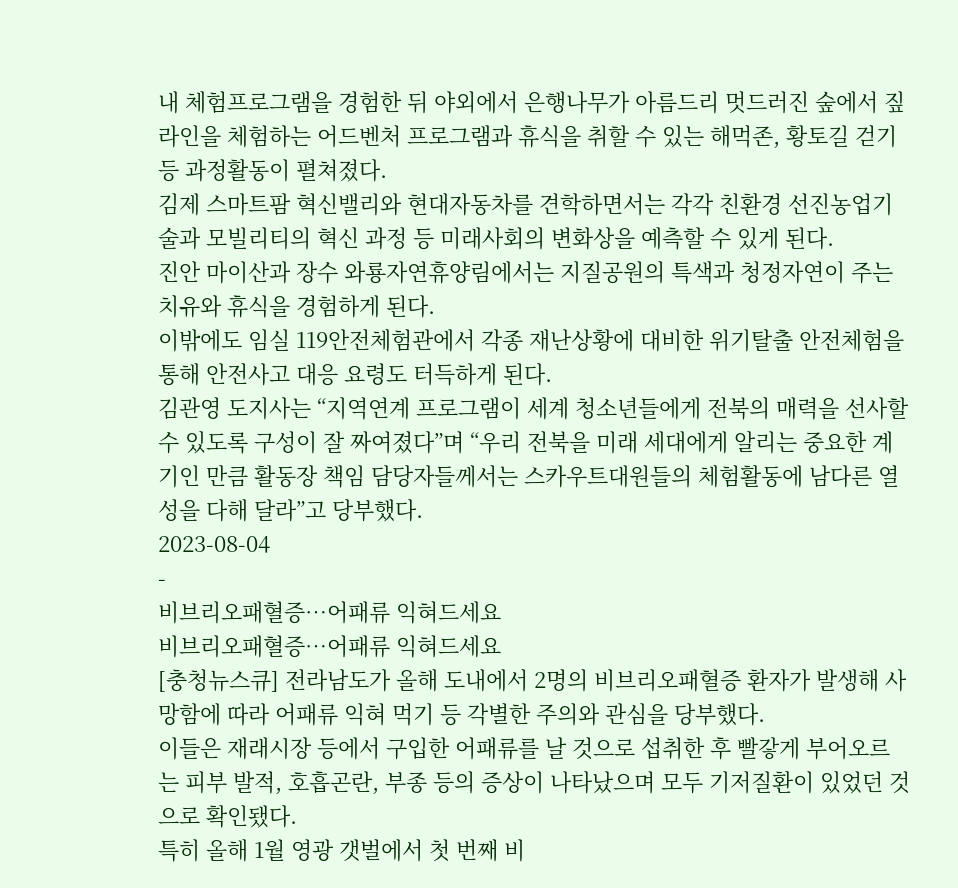내 체험프로그램을 경험한 뒤 야외에서 은행나무가 아름드리 멋드러진 숲에서 짚라인을 체험하는 어드벤처 프로그램과 휴식을 취할 수 있는 해먹존, 황토길 걷기 등 과정활동이 펼쳐졌다.
김제 스마트팜 혁신밸리와 현대자동차를 견학하면서는 각각 친환경 선진농업기술과 모빌리티의 혁신 과정 등 미래사회의 변화상을 예측할 수 있게 된다.
진안 마이산과 장수 와룡자연휴양림에서는 지질공원의 특색과 청정자연이 주는 치유와 휴식을 경험하게 된다.
이밖에도 임실 119안전체험관에서 각종 재난상황에 대비한 위기탈출 안전체험을 통해 안전사고 대응 요령도 터득하게 된다.
김관영 도지사는 “지역연계 프로그램이 세계 청소년들에게 전북의 매력을 선사할 수 있도록 구성이 잘 짜여졌다”며 “우리 전북을 미래 세대에게 알리는 중요한 계기인 만큼 활동장 책임 담당자들께서는 스카우트대원들의 체험활동에 남다른 열성을 다해 달라”고 당부했다.
2023-08-04
-
비브리오패혈증…어패류 익혀드세요
비브리오패혈증…어패류 익혀드세요
[충청뉴스큐] 전라남도가 올해 도내에서 2명의 비브리오패혈증 환자가 발생해 사망함에 따라 어패류 익혀 먹기 등 각별한 주의와 관심을 당부했다.
이들은 재래시장 등에서 구입한 어패류를 날 것으로 섭취한 후 빨갛게 부어오르는 피부 발적, 호흡곤란, 부종 등의 증상이 나타났으며 모두 기저질환이 있었던 것으로 확인됐다.
특히 올해 1월 영광 갯벌에서 첫 번째 비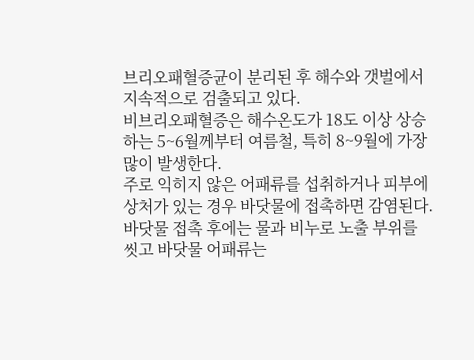브리오패혈증균이 분리된 후 해수와 갯벌에서 지속적으로 검출되고 있다.
비브리오패혈증은 해수온도가 18도 이상 상승하는 5~6월께부터 여름철, 특히 8~9월에 가장 많이 발생한다.
주로 익히지 않은 어패류를 섭취하거나 피부에 상처가 있는 경우 바닷물에 접촉하면 감염된다.
바닷물 접촉 후에는 물과 비누로 노출 부위를 씻고 바닷물 어패류는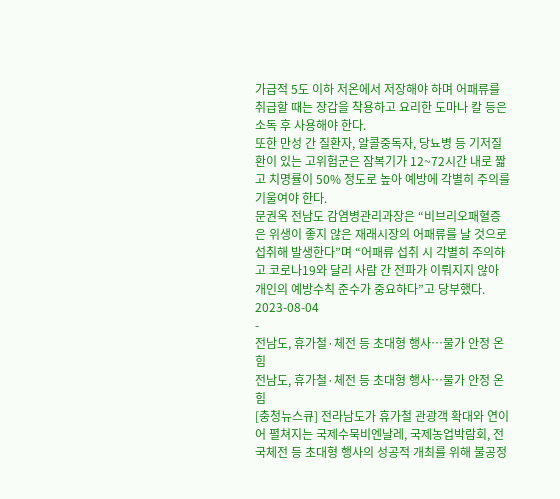가급적 5도 이하 저온에서 저장해야 하며 어패류를 취급할 때는 장갑을 착용하고 요리한 도마나 칼 등은 소독 후 사용해야 한다.
또한 만성 간 질환자, 알콜중독자, 당뇨병 등 기저질환이 있는 고위험군은 잠복기가 12~72시간 내로 짧고 치명률이 50% 정도로 높아 예방에 각별히 주의를 기울여야 한다.
문권옥 전남도 감염병관리과장은 “비브리오패혈증은 위생이 좋지 않은 재래시장의 어패류를 날 것으로 섭취해 발생한다”며 “어패류 섭취 시 각별히 주의하고 코로나19와 달리 사람 간 전파가 이뤄지지 않아 개인의 예방수칙 준수가 중요하다”고 당부했다.
2023-08-04
-
전남도, 휴가철·체전 등 초대형 행사…물가 안정 온힘
전남도, 휴가철·체전 등 초대형 행사…물가 안정 온힘
[충청뉴스큐] 전라남도가 휴가철 관광객 확대와 연이어 펼쳐지는 국제수묵비엔날레, 국제농업박람회, 전국체전 등 초대형 행사의 성공적 개최를 위해 불공정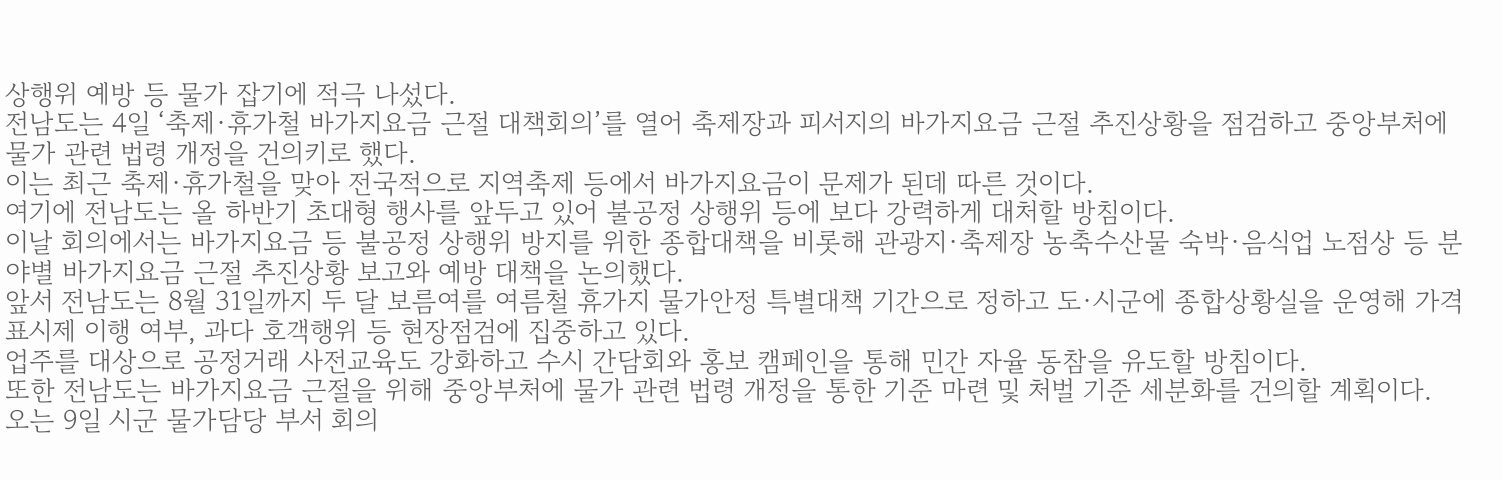상행위 예방 등 물가 잡기에 적극 나섰다.
전남도는 4일 ‘축제·휴가철 바가지요금 근절 대책회의’를 열어 축제장과 피서지의 바가지요금 근절 추진상황을 점검하고 중앙부처에 물가 관련 법령 개정을 건의키로 했다.
이는 최근 축제·휴가철을 맞아 전국적으로 지역축제 등에서 바가지요금이 문제가 된데 따른 것이다.
여기에 전남도는 올 하반기 초대형 행사를 앞두고 있어 불공정 상행위 등에 보다 강력하게 대처할 방침이다.
이날 회의에서는 바가지요금 등 불공정 상행위 방지를 위한 종합대책을 비롯해 관광지·축제장 농축수산물 숙박·음식업 노점상 등 분야별 바가지요금 근절 추진상황 보고와 예방 대책을 논의했다.
앞서 전남도는 8월 31일까지 두 달 보름여를 여름철 휴가지 물가안정 특별대책 기간으로 정하고 도·시군에 종합상황실을 운영해 가격표시제 이행 여부, 과다 호객행위 등 현장점검에 집중하고 있다.
업주를 대상으로 공정거래 사전교육도 강화하고 수시 간담회와 홍보 캠페인을 통해 민간 자율 동참을 유도할 방침이다.
또한 전남도는 바가지요금 근절을 위해 중앙부처에 물가 관련 법령 개정을 통한 기준 마련 및 처벌 기준 세분화를 건의할 계획이다.
오는 9일 시군 물가담당 부서 회의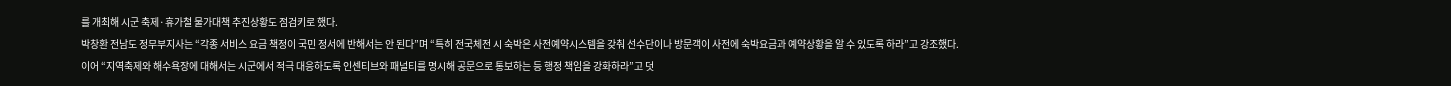를 개최해 시군 축제·휴가철 물가대책 추진상황도 점검키로 했다.
박창환 전남도 정무부지사는 “각종 서비스 요금 책정이 국민 정서에 반해서는 안 된다”며 “특히 전국체전 시 숙박은 사전예약시스템을 갖춰 선수단이나 방문객이 사전에 숙박요금과 예약상황을 알 수 있도록 하라”고 강조했다.
이어 “지역축제와 해수욕장에 대해서는 시군에서 적극 대응하도록 인센티브와 패널티를 명시해 공문으로 통보하는 등 행정 책임을 강화하라”고 덧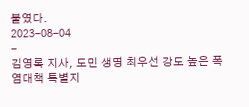붙였다.
2023-08-04
-
김영록 지사, 도민 생명 최우선 강도 높은 폭염대책 특별지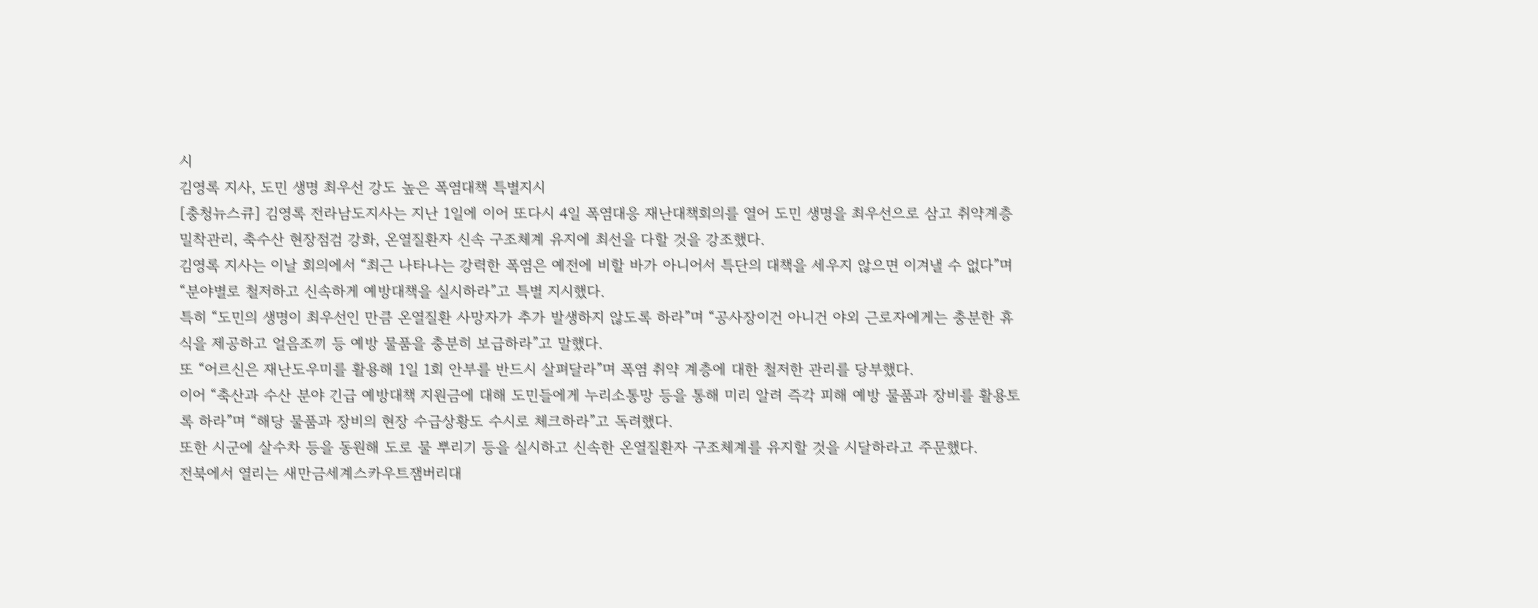시
김영록 지사, 도민 생명 최우선 강도 높은 폭염대책 특별지시
[충청뉴스큐] 김영록 전라남도지사는 지난 1일에 이어 또다시 4일 폭염대응 재난대책회의를 열어 도민 생명을 최우선으로 삼고 취약계층 밀착관리, 축수산 현장점검 강화, 온열질환자 신속 구조체계 유지에 최선을 다할 것을 강조했다.
김영록 지사는 이날 회의에서 “최근 나타나는 강력한 폭염은 예전에 비할 바가 아니어서 특단의 대책을 세우지 않으면 이겨낼 수 없다”며 “분야별로 철저하고 신속하게 예방대책을 실시하라”고 특별 지시했다.
특히 “도민의 생명이 최우선인 만큼 온열질환 사망자가 추가 발생하지 않도록 하라”며 “공사장이건 아니건 야외 근로자에게는 충분한 휴식을 제공하고 얼음조끼 등 예방 물품을 충분히 보급하라”고 말했다.
또 “어르신은 재난도우미를 활용해 1일 1회 안부를 반드시 살펴달라”며 폭염 취약 계층에 대한 철저한 관리를 당부했다.
이어 “축산과 수산 분야 긴급 예방대책 지원금에 대해 도민들에게 누리소통망 등을 통해 미리 알려 즉각 피해 예방 물품과 장비를 활용토록 하라”며 “해당 물품과 장비의 현장 수급상황도 수시로 체크하라”고 독려했다.
또한 시군에 살수차 등을 동원해 도로 물 뿌리기 등을 실시하고 신속한 온열질환자 구조체계를 유지할 것을 시달하라고 주문했다.
전북에서 열리는 새만금세계스카우트잼버리대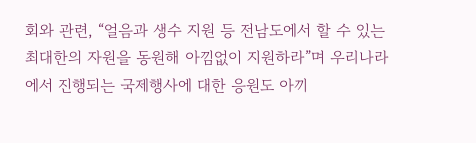회와 관련, “얼음과 생수 지원 등 전남도에서 할 수 있는 최대한의 자원을 동원해 아낌없이 지원하라”며 우리나라에서 진행되는 국제행사에 대한 응원도 아끼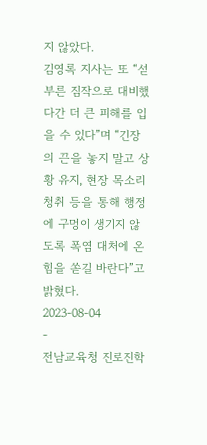지 않았다.
김영록 지사는 또 “섣부른 짐작으로 대비했다간 더 큰 피해를 입을 수 있다”며 “긴장의 끈을 놓지 말고 상황 유지, 현장 목소리 청취 등을 통해 행정에 구멍이 생기지 않도록 폭염 대처에 온힘을 쏟길 바란다”고 밝혔다.
2023-08-04
-
전남교육청 진로진학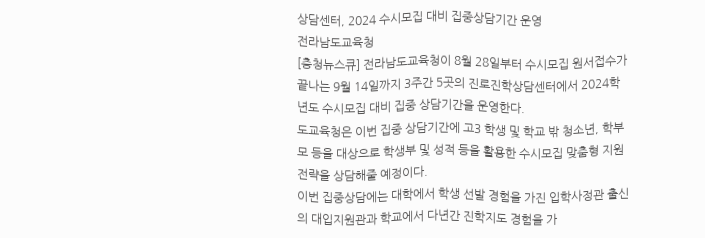상담센터, 2024 수시모집 대비 집중상담기간 운영
전라남도교육청
[충청뉴스큐] 전라남도교육청이 8월 28일부터 수시모집 원서접수가 끝나는 9월 14일까지 3주간 5곳의 진로진학상담센터에서 2024학년도 수시모집 대비 집중 상담기간을 운영한다.
도교육청은 이번 집중 상담기간에 고3 학생 및 학교 밖 청소년, 학부모 등을 대상으로 학생부 및 성적 등을 활용한 수시모집 맞춤형 지원전략을 상담해줄 예정이다.
이번 집중상담에는 대학에서 학생 선발 경험을 가진 입학사정관 출신의 대입지원관과 학교에서 다년간 진학지도 경험을 가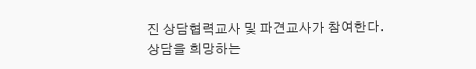진 상담협력교사 및 파견교사가 참여한다.
상담을 희망하는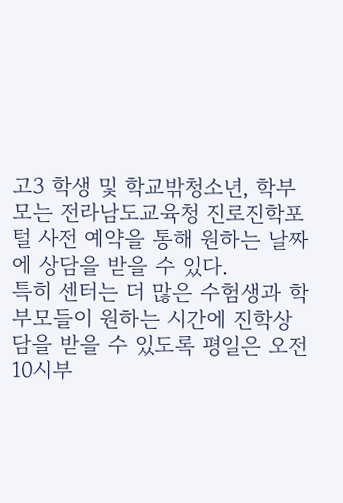고3 학생 및 학교밖청소년, 학부모는 전라남도교육청 진로진학포털 사전 예약을 통해 원하는 날짜에 상담을 받을 수 있다.
특히 센터는 더 많은 수험생과 학부모들이 원하는 시간에 진학상담을 받을 수 있도록 평일은 오전 10시부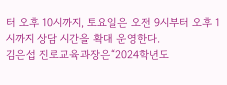터 오후 10시까지, 토요일은 오전 9시부터 오후 1시까지 상담 시간을 확대 운영한다.
김은섭 진로교육과장은“2024학년도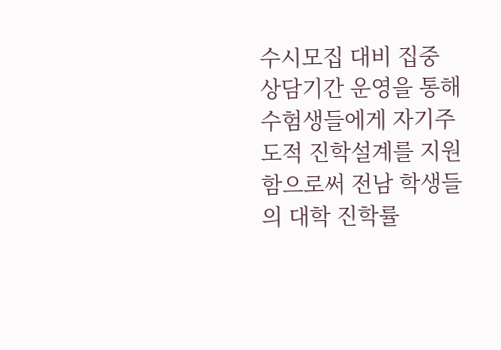수시모집 대비 집중 상담기간 운영을 통해 수험생들에게 자기주도적 진학설계를 지원함으로써 전남 학생들의 대학 진학률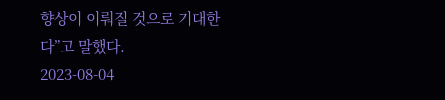향상이 이뤄질 것으로 기대한다”고 말했다.
2023-08-04